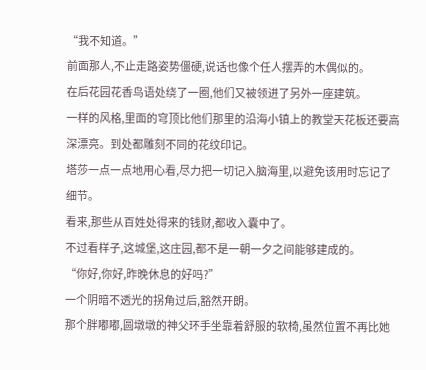“我不知道。”
前面那人,不止走路姿势僵硬,说话也像个任人摆弄的木偶似的。
在后花园花香鸟语处绕了一圈,他们又被领进了另外一座建筑。
一样的风格,里面的穹顶比他们那里的沿海小镇上的教堂天花板还要高深漂亮。到处都雕刻不同的花纹印记。
塔莎一点一点地用心看,尽力把一切记入脑海里,以避免该用时忘记了细节。
看来,那些从百姓处得来的钱财,都收入囊中了。
不过看样子,这城堡,这庄园,都不是一朝一夕之间能够建成的。
“你好,你好,昨晚休息的好吗?”
一个阴暗不透光的拐角过后,豁然开朗。
那个胖嘟嘟,圆墩墩的神父环手坐靠着舒服的软椅,虽然位置不再比她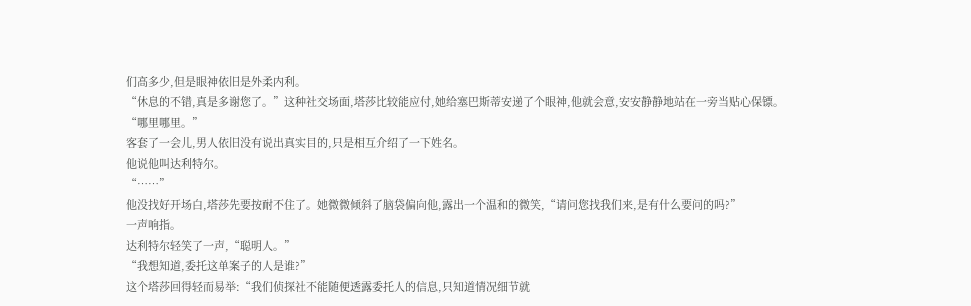们高多少,但是眼神依旧是外柔内利。
“休息的不错,真是多谢您了。”这种社交场面,塔莎比较能应付,她给塞巴斯蒂安递了个眼神,他就会意,安安静静地站在一旁当贴心保镖。
“哪里哪里。”
客套了一会儿,男人依旧没有说出真实目的,只是相互介绍了一下姓名。
他说他叫达利特尔。
“……”
他没找好开场白,塔莎先要按耐不住了。她微微倾斜了脑袋偏向他,露出一个温和的微笑,“请问您找我们来,是有什么要问的吗?”
一声响指。
达利特尔轻笑了一声,“聪明人。”
“我想知道,委托这单案子的人是谁?”
这个塔莎回得轻而易举:“我们侦探社不能随便透露委托人的信息,只知道情况细节就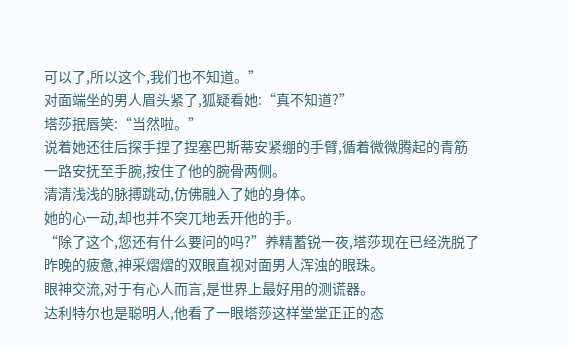可以了,所以这个,我们也不知道。”
对面端坐的男人眉头紧了,狐疑看她:“真不知道?”
塔莎抿唇笑:“当然啦。”
说着她还往后探手捏了捏塞巴斯蒂安紧绷的手臂,循着微微腾起的青筋一路安抚至手腕,按住了他的腕骨两侧。
清清浅浅的脉搏跳动,仿佛融入了她的身体。
她的心一动,却也并不突兀地丢开他的手。
“除了这个,您还有什么要问的吗?”养精蓄锐一夜,塔莎现在已经洗脱了昨晚的疲惫,神采熠熠的双眼直视对面男人浑浊的眼珠。
眼神交流,对于有心人而言,是世界上最好用的测谎器。
达利特尔也是聪明人,他看了一眼塔莎这样堂堂正正的态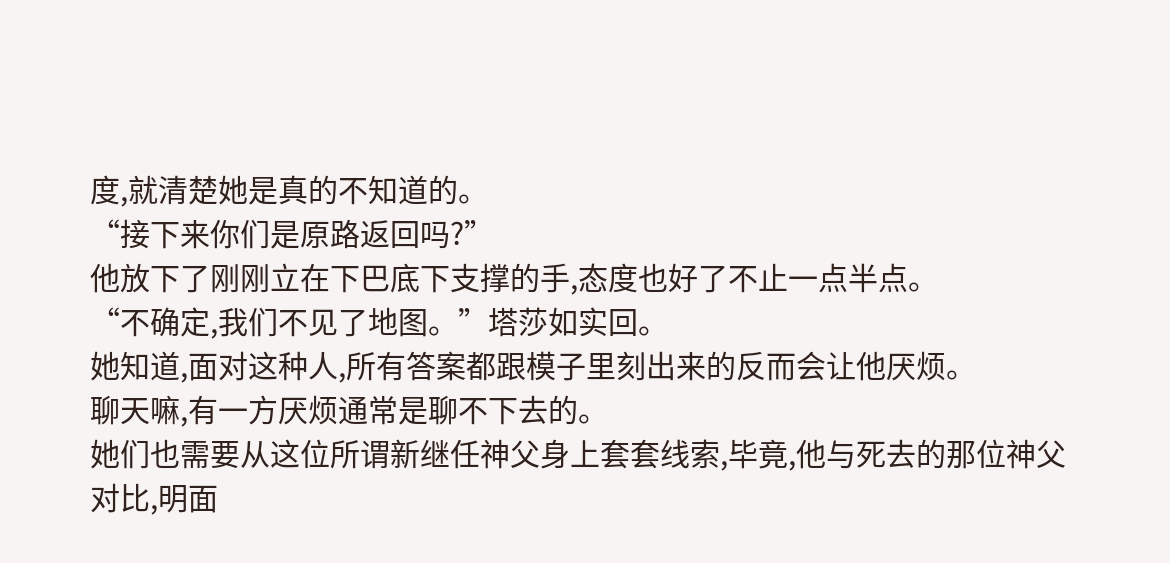度,就清楚她是真的不知道的。
“接下来你们是原路返回吗?”
他放下了刚刚立在下巴底下支撑的手,态度也好了不止一点半点。
“不确定,我们不见了地图。”塔莎如实回。
她知道,面对这种人,所有答案都跟模子里刻出来的反而会让他厌烦。
聊天嘛,有一方厌烦通常是聊不下去的。
她们也需要从这位所谓新继任神父身上套套线索,毕竟,他与死去的那位神父对比,明面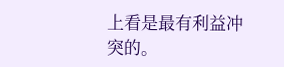上看是最有利益冲突的。